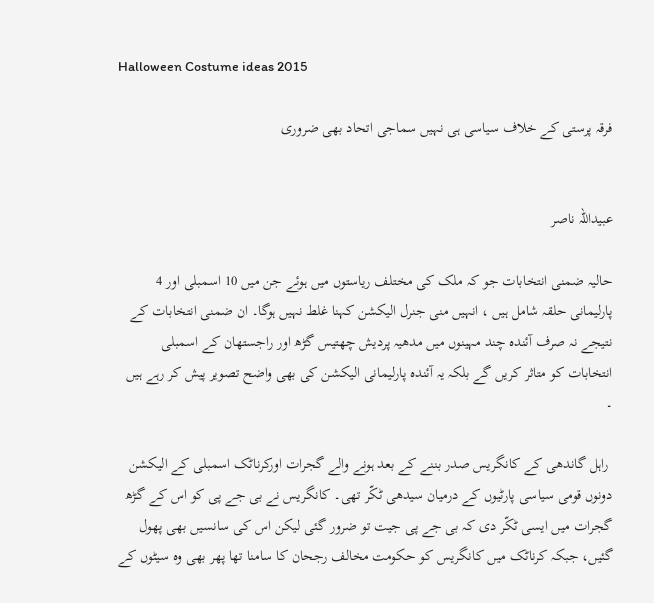Halloween Costume ideas 2015

فرقہ پرستی کے خلاف سیاسی ہی نہیں سماجی اتحاد بھی ضروری


عبیداللہ ناصر

حالیہ ضمنی انتخابات جو کہ ملک کی مختلف ریاستوں میں ہوئے جن میں 10 اسمبلی اور 4 پارلیمانی حلقہ شامل ہیں ، انہیں منی جنرل الیکشن کہنا غلط نہیں ہوگا۔ ان ضمنی انتخابات کے نتیجے نہ صرف آئندہ چند مہینوں میں مدھیہ پردیش چھتیس گڑھ اور راجستھان کے اسمبلی انتخابات کو متاثر کریں گے بلکہ یہ آئندہ پارلیمانی الیکشن کی بھی واضح تصویر پیش کر رہے ہیں ۔

 راہل گاندھی کے کانگریس صدر بننے کے بعد ہونے والے گجرات اورکرناٹک اسمبلی کے الیکشن دونوں قومی سیاسی پارٹیوں کے درمیان سیدھی ٹکّر تھی۔ کانگریس نے بی جے پی کو اس کے گڑھ گجرات میں ایسی ٹکّر دی کہ بی جے پی جیت تو ضرور گئی لیکن اس کی سانسیں بھی پھول گئیں، جبکہ کرناٹک میں کانگریس کو حکومت مخالف رجحان کا سامنا تھا پھر بھی وہ سیٹوں کے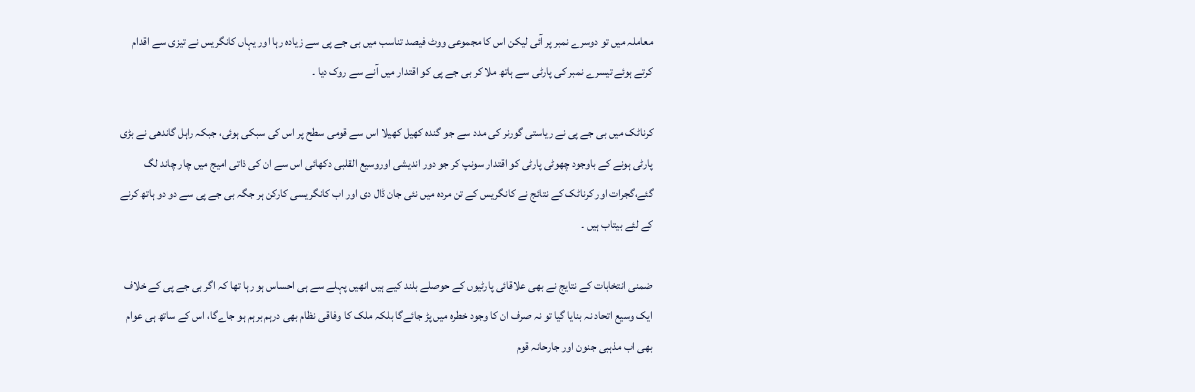معاملہ میں تو دوسرے نمبر پر آئی لیکن اس کا مجموعی ووٹ فیصد تناسب میں بی جے پی سے زیادہ رہا اور یہاں کانگریس نے تیزی سے اقدام کرتے ہوئے تیسرے نمبر کی پارٹی سے ہاتھ ملا کر بی جے پی کو اقتدار میں آنے سے روک دیا ۔

کرناٹک میں بی جے پی نے ریاستی گورنر کی مدد سے جو گندہ کھیل کھیلا اس سے قومی سطح پر اس کی سبکی ہوئی، جبکہ راہل گاندھی نے بڑی پارٹی ہونے کے باوجود چھوٹی پارٹی کو اقتدار سونپ کر جو دور اندیشی اوروسیع القلبی دکھائی اس سے ان کی ذاتی امیج میں چار چاند لگ گئے،گجرات اور کرناٹک کے نتائج نے کانگریس کے تن مردہ میں نئی جان ڈال دی اور اب کانگریسی کارکن ہر جگہ بی جے پی سے دو دو ہاتھ کرنے کے لئے بیتاب ہیں ۔

ضمنی انتخابات کے نتایج نے بھی علاقائی پارٹیوں کے حوصلے بلند کیے ہیں انھیں پہلے سے ہی احساس ہو رہا تھا کہ اگر بی جے پی کے خلاف ایک وسیع اتحاد نہ بنایا گیا تو نہ صرف ان کا وجود خطرہ میں پڑ جائےگا بلکہ ملک کا وفاقی نظام بھی درہم برہم ہو جاےگا، اس کے ساتھ ہی عوام بھی اب مذہبی جنون اور جارحانہ قوم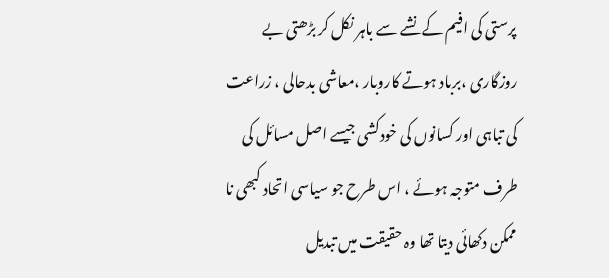پرستی کی افیم کے نشے سے باہر نکل کر بڑھتی بے روزگاری ،برباد ہوتے کاروبار ،معاشی بدحالی ، زراعت کی تباہی اور کسانوں کی خودکشی جیسے اصل مسائل کی طرف متوجہ ہوئے ، اس طرح جو سیاسی اتحاد کبھی نا ممکن دکھائی دیتا تھا وہ حقیقت میں تبدیل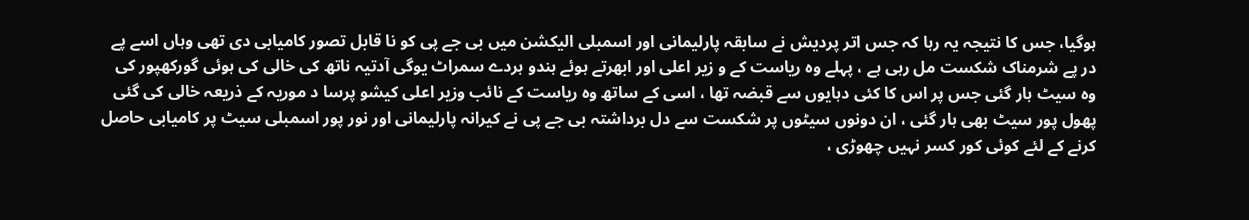ہوگیا، جس کا نتیجہ یہ رہا کہ جس اتر پردیش نے سابقہ پارلیمانی اور اسمبلی الیکشن میں بی جے پی کو نا قابل تصور کامیابی دی تھی وہاں اسے پے در پے شرمناک شکست مل رہی ہے ، پہلے وہ ریاست کے و زیر اعلی اور ابھرتے ہوئے ہندو ہردے سمراٹ یوگی آدتیہ ناتھ کی خالی کی ہوئی گورکھپور کی وہ سیٹ ہار گئی جس پر اس کا کئی دہایوں سے قبضہ تھا ، اسی کے ساتھ وہ ریاست کے نائب وزیر اعلی کیشو پرسا د موریہ کے ذریعہ خالی کی گئی پھول پور سیٹ بھی ہار گئی ، ان دونوں سیٹوں پر شکست سے دل برداشتہ بی جے پی نے کیرانہ پارلیمانی اور نور پور اسمبلی سیٹ پر کامیابی حاصل کرنے کے لئے کوئی کور کسر نہیں چھوڑی ،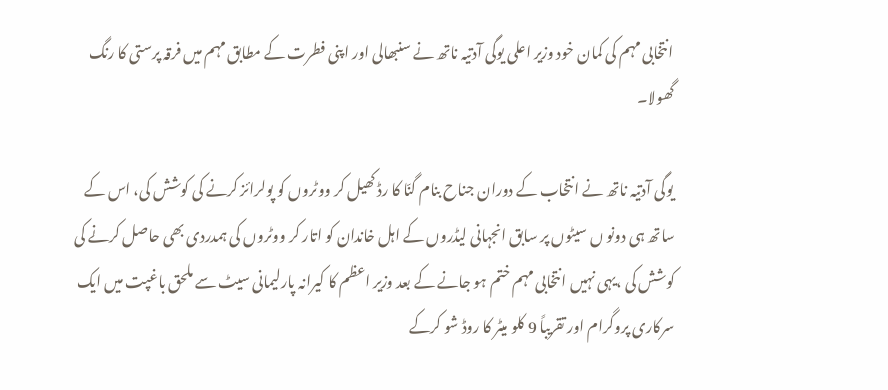انتخابی مہم کی کمان خود وزیر اعلی یوگی آدتیہ ناتھ نے سنبھالی اور اپنی فطرت کے مطابق مہم میں فرقہ پرستی کا رنگ گھولا۔

یوگی آدتیہ ناتھ نے انتخاب کے دوران جناح بنام گنّا کا رڈ کھیل کر ووٹروں کو پولرائز کرنے کی کوشش کی، اس کے ساتھ ہی دونو ں سیٹوں پر سابق انجہانی لیڈروں کے اہل خاندان کو اتار کر ووٹروں کی ہمدردی بھی حاصل کرنے کی کوشش کی ،یہی نہیں انتخابی مہم ختم ہو جانے کے بعد وزیر اعظم کا کیرانہ پارلیمانی سیٹ سے ملحق باغپت میں ایک سرکاری پروگرام اور تقریباً 9 کلو میٹر کا روڈ شو کرکے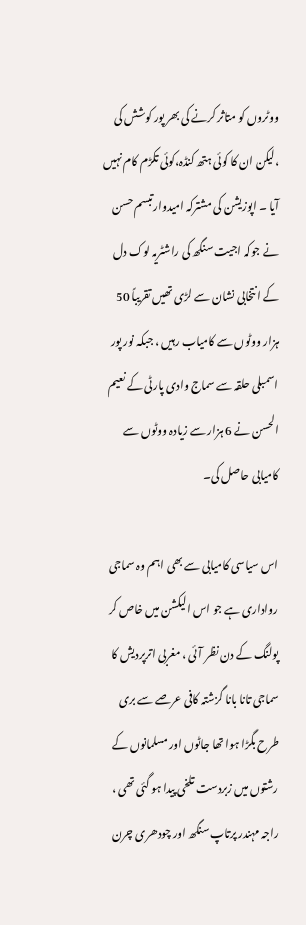ووٹروں کو متاثر کرنے کی بھر پور کوشش کی ،لیکن ان کا کوئی ہتھ کنڈہ،کوئی تکڑم کام نہیں آیا ۔ اپوزیشن کی مشترکہ امیدوارتبسم حسن نے جوکہ اجیت سنگھ کی راشٹریہ لوک دل کے انتخابی نشان سے لڑی تھیں تقریباً 50 ہزار ووٹوں سے کامیاب رہیں ، جبکہ نور پور اسمبلی حلقہ سے سماج وادی پارٹی کے نعیم الحسن نے 6 ہزار سے زیادہ ووٹوں سے کامیابی حاصل کی۔

اس سیاسی کامیابی سے بھی اہم وہ سماجی رواداری ہے جو اس الیکشن میں خاص کر پولنگ کے دن نظر آئی ، مغربی اترپردیش کا سماجی تانا بانا گزشتہ کافی عرصے سے بری طرح بگڑا ہوا تھا جاٹوں اور مسلمانوں کے رشتوں میں زبردست تلخی پیدا ہو گئی تھی ، راجہ مہندر پرتاپ سنگھ اور چودھری چرن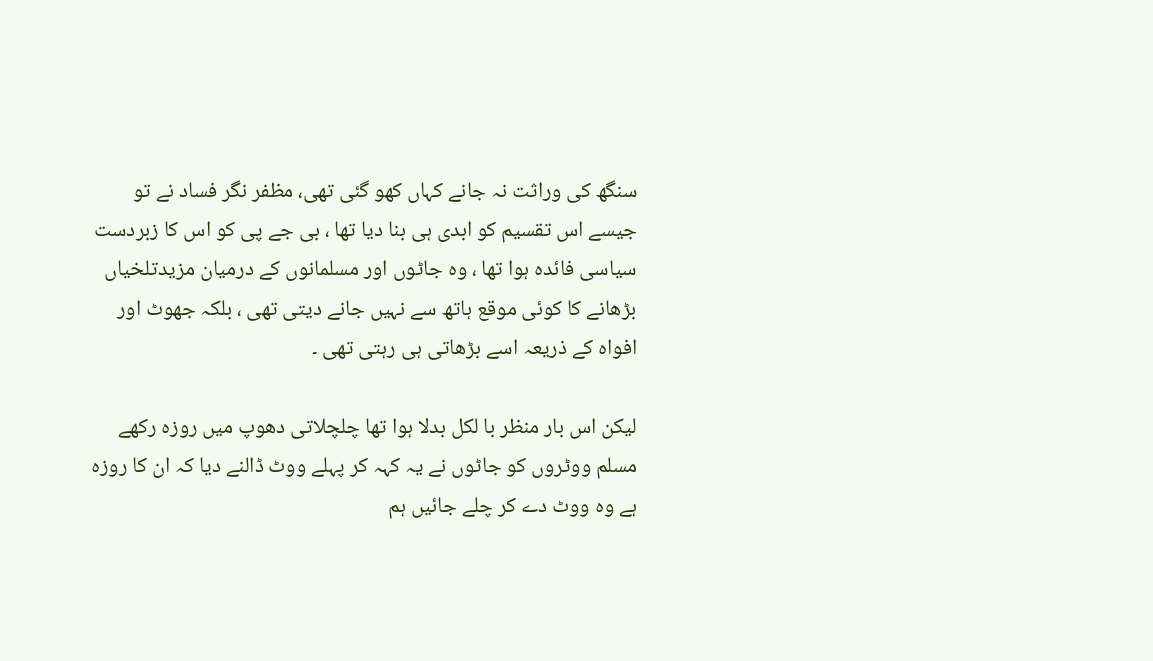سنگھ کی وراثت نہ جانے کہاں کھو گئی تھی، مظفر نگر فساد نے تو جیسے اس تقسیم کو ابدی ہی بنا دیا تھا ، بی جے پی کو اس کا زبردست سیاسی فائدہ ہوا تھا ، وہ جاٹوں اور مسلمانوں کے درمیان مزیدتلخیاں بڑھانے کا کوئی موقع ہاتھ سے نہیں جانے دیتی تھی ، بلکہ جھوٹ اور افواہ کے ذریعہ اسے بڑھاتی ہی رہتی تھی ۔

لیکن اس بار منظر با لکل بدلا ہوا تھا چلچلاتی دھوپ میں روزہ رکھے مسلم ووٹروں کو جاٹوں نے یہ کہہ کر پہلے ووٹ ڈالنے دیا کہ ان کا روزہ ہے وہ ووٹ دے کر چلے جائیں ہم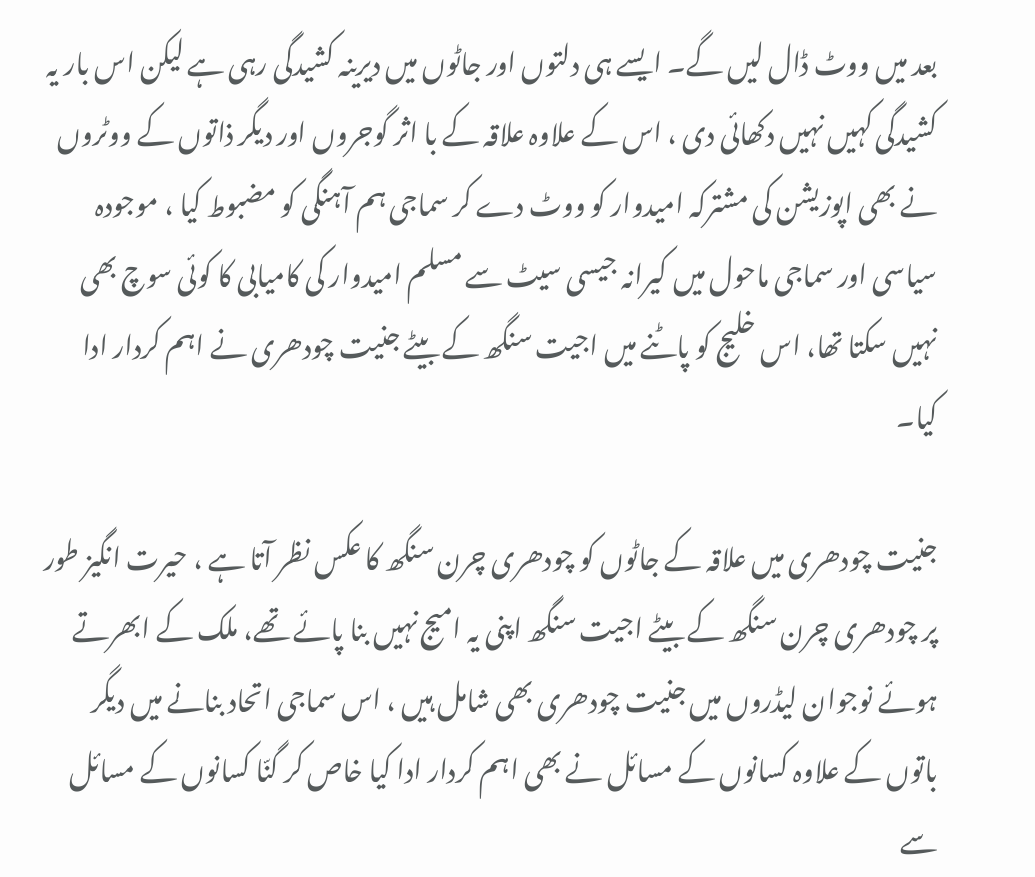بعد میں ووٹ ڈال لیں گے۔ ایسے ہی دلتوں اور جاٹوں میں دیرینہ کشیدگی رہی ہے لیکن اس بار یہ کشیدگی کہیں نہیں دکھائی دی ، اس کے علاوہ علاقہ کے با اثر گوجروں اور دیگر ذاتوں کے ووٹروں نے بھی اپوزیشن کی مشترکہ امیدوار کو ووٹ دے کر سماجی ہم آہنگی کو مضبوط کیا ، موجودہ سیاسی اور سماجی ماحول میں کیرانہ جیسی سیٹ سے مسلم امیدوار کی کامیابی کا کوئی سوچ بھی نہیں سکتا تھا، اس خلیج کو پاٹنے میں اجیت سنگھ کے بیٹے جنیت چودھری نے اہم کردار ادا کیا۔

جنیت چودھری میں علاقہ کے جاٹوں کو چودھری چرن سنگھ کا عکس نظر آتا ہے ، حیرت انگیز طور پر چودھری چرن سنگھ کے بیٹے اجیت سنگھ اپنی یہ امیج نہیں بنا پائے تھے، ملک کے ابھرتے ہوئے نوجوان لیڈروں میں جنیت چودھری بھی شامل ہیں ، اس سماجی اتحاد بنانے میں دیگر باتوں کے علاوہ کسانوں کے مسائل نے بھی اہم کردار ادا کیا خاص کر گنّا کسانوں کے مسائل سے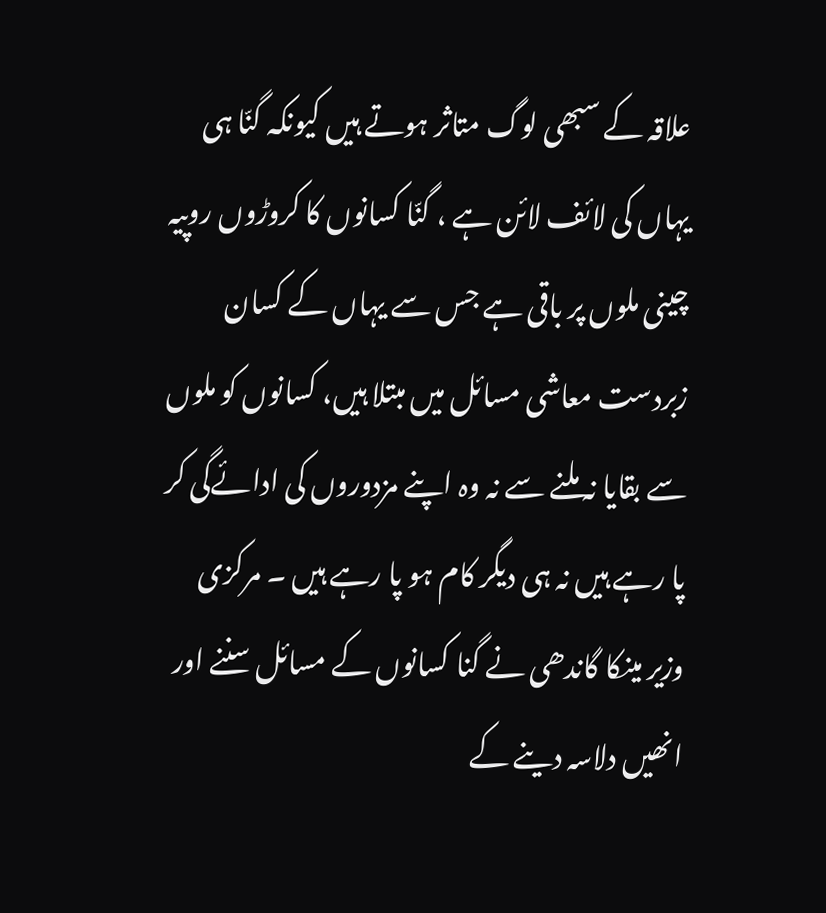علاقہ کے سبھی لوگ متاثر ہوتے ہیں کیونکہ گنّا ہی یہاں کی لائف لائن ہے ، گنّا کسانوں کا کروڑوں روپیہ چینی ملوں پر باقی ہے جس سے یہاں کے کسان زبردست معاشی مسائل میں مبتلا ہیں، کسانوں کو ملوں سے بقایا نہ ملنے سے نہ وہ اپنے مزدوروں کی ادائےگی کر پا رہے ہیں نہ ہی دیگر کام ہو پا رہے ہیں ۔ مرکزی وزیر مینکا گاندھی نے گنا کسانوں کے مسائل سننے اور انھیں دلاسہ دینے کے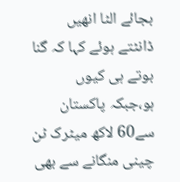بجائے الٹا انھیں ڈانٹتے ہوئے کہا کہ گنا بوتے ہی کیوں ہو،جبکہ پاکستان سے60 لاکھ میٹرک ٹن چینی منگانے سے بھی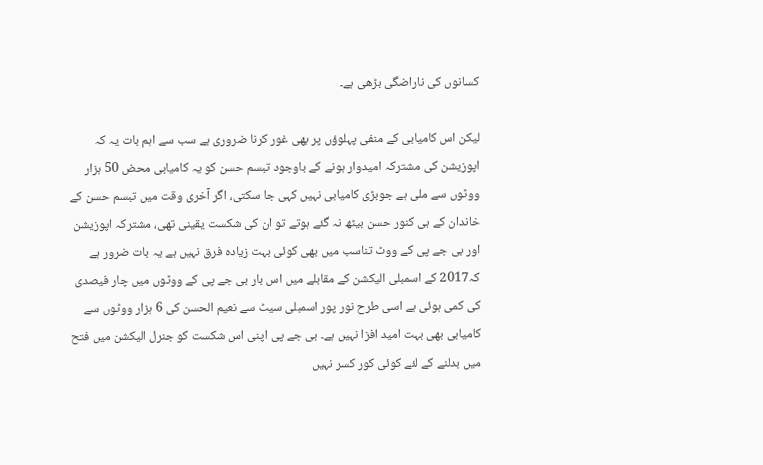کسانوں کی ناراضگی بڑھی ہے۔

لیکن اس کامیابی کے منفی پہلوؤں پر بھی غور کرنا ضروری ہے سب سے اہم بات یہ کہ اپوزیشن کی مشترکہ امیدوار ہونے کے باوجود تبسم حسن کو یہ کامیابی محض 50 ہزار ووٹوں سے ملی ہے جوبڑی کامیابی نہیں کہی جا سکتی، اگر آخری وقت میں تبسم حسن کے خاندان کے ہی کنور حسن بیٹھ نہ گئے ہوتے تو ان کی شکست یقینی تھی، مشترکہ اپوزیشن اور بی جے پی کے ووٹ تناسب میں بھی کوئی بہت زیادہ فرق نہیں ہے یہ بات ضرور ہے کہ2017 کے اسمبلی الیکشن کے مقابلے میں اس بار بی جے پی کے ووٹوں میں چار فیصدی کی کمی ہوئی ہے اسی طرح نور پور اسمبلی سیٹ سے نعیم الحسن کی 6 ہزار ووٹوں سے کامیابی بھی بہت امید افزا نہیں ہے۔ بی جے پی اپنی اس شکست کو جنرل الیکشن میں فتح میں بدلنے کے لئے کوئی کور کسر نہیں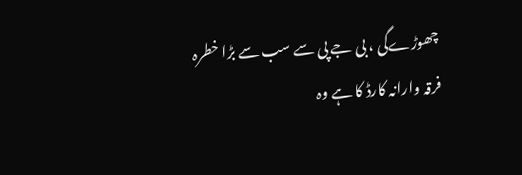چھوڑےگی ، بی جے پی سے سب سے بڑا خطرہ فرقہ وارانہ کارڈ کا ہے وہ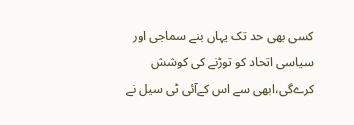کسی بھی حد تک یہاں بنے سماجی اور سیاسی اتحاد کو توڑنے کی کوشش کرےگی،ابھی سے اس کےآئی ٹی سیل نے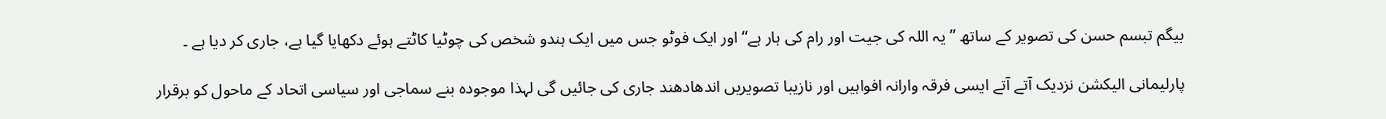بیگم تبسم حسن کی تصویر کے ساتھ ’’یہ اللہ کی جیت اور رام کی ہار ہے‘‘ اور ایک فوٹو جس میں ایک ہندو شخص کی چوٹیا کاٹتے ہوئے دکھایا گیا ہے، جاری کر دیا ہے ۔

پارلیمانی الیکشن نزدیک آتے آتے ایسی فرقہ وارانہ افواہیں اور نازیبا تصویریں اندھادھند جاری کی جائیں گی لہذا موجودہ بنے سماجی اور سیاسی اتحاد کے ماحول کو برقرار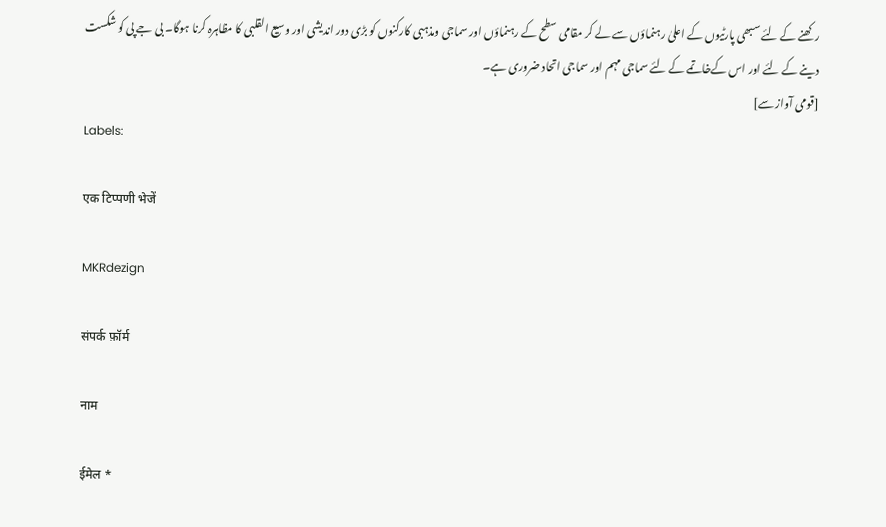رکھنے کے لئے سبھی پارٹیوں کے اعلیٰ رہنماؤں سے لے کر مقامی سطح کے رہنماؤں اور سماجی ومذہبی کارکنوں کو بڑی دور اندیشی اور وسیع القلبی کا مظاہرہ کرنا ہوگا۔ بی جے پی کو شکست دینے کے لئے اور اس کےخاتمے کے لئے سماجی مہم اور سماجی اتحاد ضروری ہے۔
[قومی آواز سے]
Labels:

एक टिप्पणी भेजें

MKRdezign

संपर्क फ़ॉर्म

नाम

ईमेल *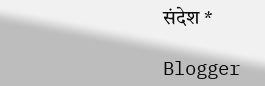संदेश *

Blogger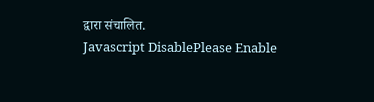द्वारा संचालित.
Javascript DisablePlease Enable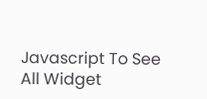Javascript To See All Widget